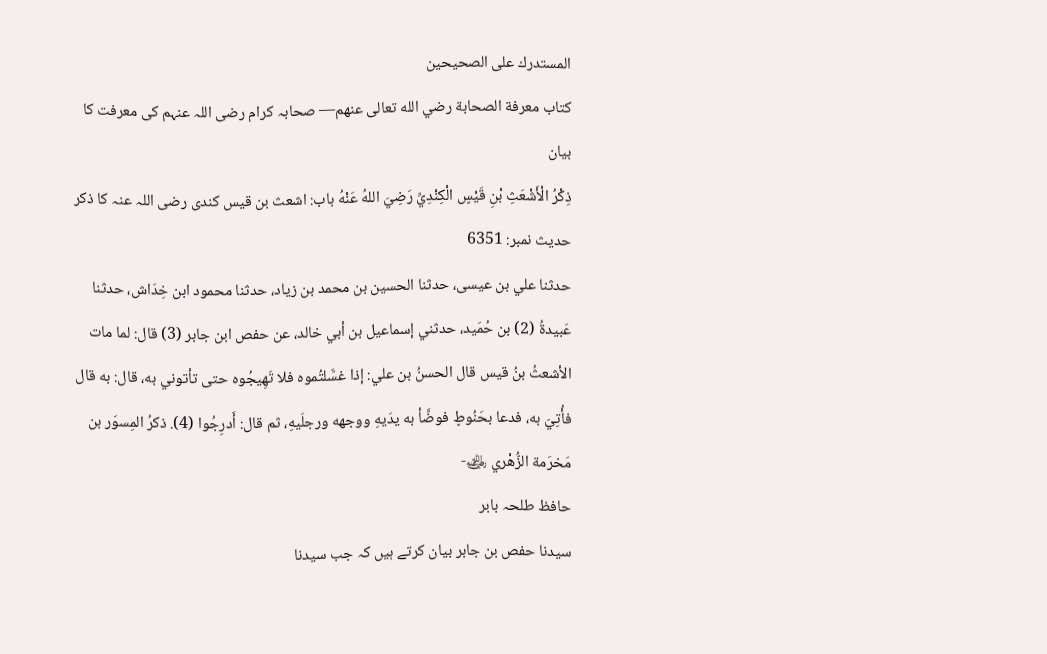المستدرك على الصحيحين
كتاب معرفة الصحابة رضي الله تعالى عنهم— صحابہ کرام رضی اللہ عنہم کی معرفت کا بیان
ذِكْرُ الْأَشْعَثِ بْنِ قَيْسٍ الْكِنْدِيِّ رَضِيَ اللهُ عَنْهُ باب: اشعث بن قیس کندی رضی اللہ عنہ کا ذکر
حدیث نمبر: 6351
حدثنا علي بن عيسى، حدثنا الحسين بن محمد بن زياد، حدثنا محمود ابن خِدَاش، حدثنا عَبيدةُ (2) بن حُمَيد، حدثني إسماعيل بن أبي خالد، عن حفص ابن جابر (3) قال: لما مات الأشعثُ بنُ قيس قال الحسنُ بن علي: إذا غسَّلتُموه فلا تَهِيجُوه حتى تأتوني به، قال: به قال فأُتِيَ به، فدعا بحَنُوطٍ فوضَّأ به يدَيهِ ووجهه ورجلَيهِ، ثم قال: أَدرِجُوا (4). ذكرُ المِسوَر بن مَخرَمة الزُّهْري ﵁-
حافظ طلحہ بابر
سیدنا حفص بن جابر بیان کرتے ہیں کہ جب سیدنا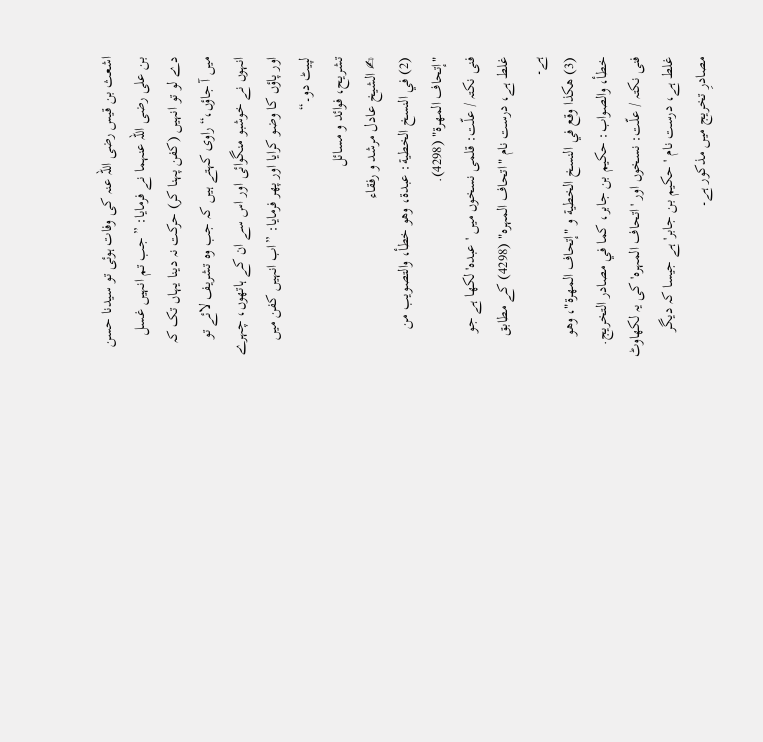اشعث بن قیس رضی اللہ عنہ کی وفات ہوئی تو سیدنا حسن بن علی رضی اللہ عنہما نے فرمایا: ”جب تم انہیں غسل دے لو تو انہیں (کفن پہنا کر) حرکت نہ دینا یہاں تک کہ میں آ جاؤں،“ راوی کہتے ہیں کہ جب وہ تشریف لائے تو انہوں نے خوشبو منگوائی اور اس سے ان کے ہاتھوں، چہرے اور پاؤں کا وضو کرایا اور پھر فرمایا: ”اب انہیں کفن میں لپیٹ دو۔“
تشریح، فوائد و مسائل
✍ الشیخ عادل مرشد و رفقاء
(2) في النسخ الخطية: عبدة، وهو خطأ، والتصويب من "إتحاف المهرة" (4298).
فنی نکتہ / علّت: قلمی نسخوں میں 'عبدہ' لکھا ہے جو غلط ہے، درست نام "اتحاف المہرہ" (4298) کے مطابق ہے۔
(3) هكذا وقع في النسخ الخطية و "إتحاف المهرة"، وهو خطأ، والصواب: حكيم بن جابر، كما في مصادر التخريج.
فنی نکتہ / علّت: نسخوں اور 'اتحاف المہرہ' کی یہ لکھاوٹ غلط ہے، درست نام 'حکیم بن جابر' ہے جیسا کہ دیگر مصادرِ تخریج میں مذکور ہے۔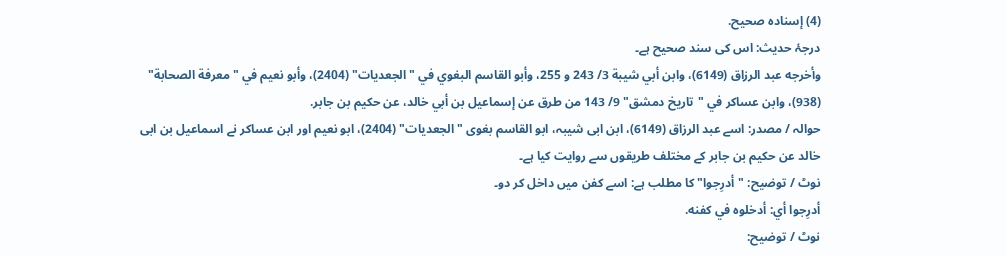(4) إسناده صحيح.
درجۂ حدیث: اس کی سند صحیح ہے۔
وأخرجه عبد الرزاق (6149)، وابن أبي شيبة 3/ 243 و 255، وأبو القاسم البغوي في "الجعديات" (2404)، وأبو نعيم في "معرفة الصحابة" (938)، وابن عساكر في "تاريخ دمشق" 9/ 143 من طرق عن إسماعيل بن أبي خالد، عن حكيم بن جابر.
حوالہ / مصدر: اسے عبد الرزاق (6149)، ابن ابی شیبہ، ابو القاسم بغوی "الجعدیات" (2404)، ابو نعیم اور ابن عساکر نے اسماعیل بن ابی خالد عن حکیم بن جابر کے مختلف طریقوں سے روایت کیا ہے۔
نوٹ / توضیح: "أدرِجوا" کا مطلب ہے: اسے کفن میں داخل کر دو۔
أدرِجوا أي: أدخلوه في كفنه.
نوٹ / توضیح: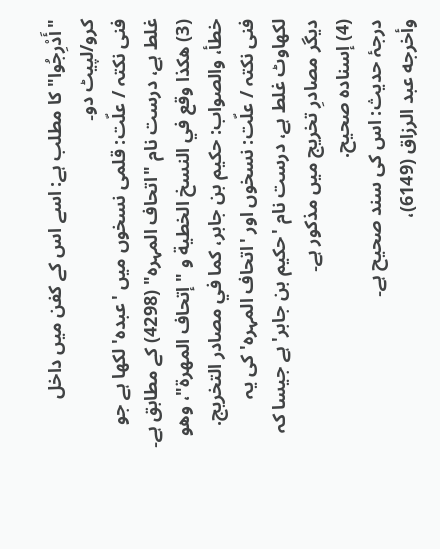"أَدْرِجُوا" کا مطلب ہے: اسے اس کے کفن میں داخل کرو/لپیٹ دو۔
فنی نکتہ / علّت: قلمی نسخوں میں 'عبدہ' لکھا ہے جو غلط ہے، درست نام "اتحاف المہرہ" (4298) کے مطابق ہے۔
(3) هكذا وقع في النسخ الخطية و "إتحاف المهرة"، وهو خطأ، والصواب: حكيم بن جابر، كما في مصادر التخريج.
فنی نکتہ / علّت: نسخوں اور 'اتحاف المہرہ' کی یہ لکھاوٹ غلط ہے، درست نام 'حکیم بن جابر' ہے جیسا کہ دیگر مصادرِ تخریج میں مذکور ہے۔
(4) إسناده صحيح.
درجۂ حدیث: اس کی سند صحیح ہے۔
وأخرجه عبد الرزاق (6149)،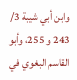وابن أبي شيبة 3/ 243 و 255، وأبو القاسم البغوي في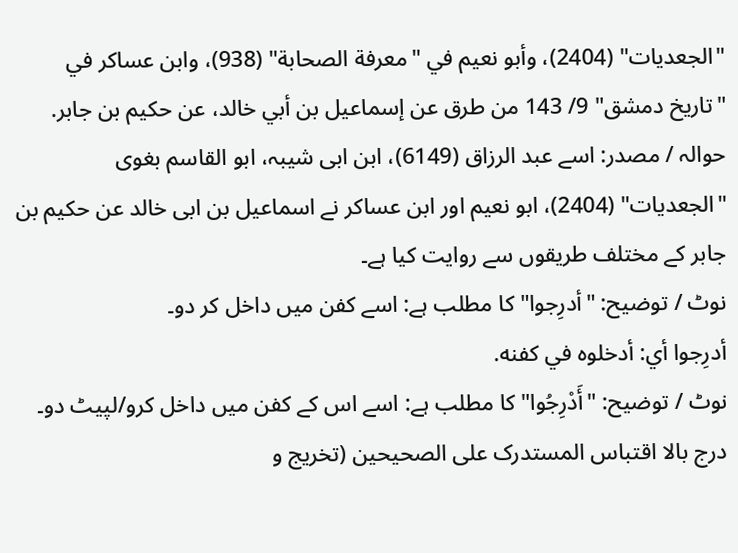"الجعديات" (2404)، وأبو نعيم في "معرفة الصحابة" (938)، وابن عساكر في "تاريخ دمشق" 9/ 143 من طرق عن إسماعيل بن أبي خالد، عن حكيم بن جابر.
حوالہ / مصدر: اسے عبد الرزاق (6149)، ابن ابی شیبہ، ابو القاسم بغوی "الجعدیات" (2404)، ابو نعیم اور ابن عساکر نے اسماعیل بن ابی خالد عن حکیم بن جابر کے مختلف طریقوں سے روایت کیا ہے۔
نوٹ / توضیح: "أدرِجوا" کا مطلب ہے: اسے کفن میں داخل کر دو۔
أدرِجوا أي: أدخلوه في كفنه.
نوٹ / توضیح: "أَدْرِجُوا" کا مطلب ہے: اسے اس کے کفن میں داخل کرو/لپیٹ دو۔
درج بالا اقتباس المستدرک علی الصحیحین (تخریج و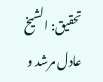تحقیق: الشیخ عادل مرشد و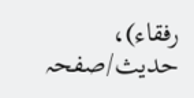رفقاء)، حدیث/صفحہ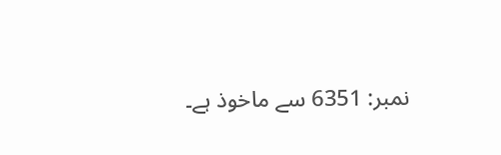نمبر: 6351 سے ماخوذ ہے۔